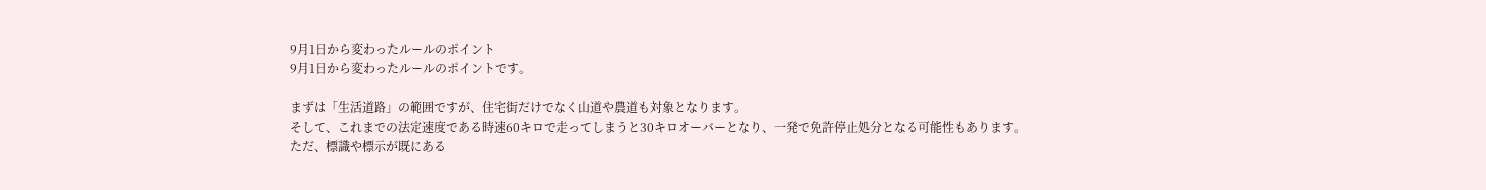9月1日から変わったルールのポイント
9月1日から変わったルールのポイントです。

まずは「生活道路」の範囲ですが、住宅街だけでなく山道や農道も対象となります。
そして、これまでの法定速度である時速60キロで走ってしまうと30キロオーバーとなり、一発で免許停止処分となる可能性もあります。
ただ、標識や標示が既にある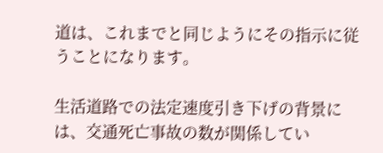道は、これまでと同じようにその指示に従うことになります。

生活道路での法定速度引き下げの背景には、交通死亡事故の数が関係してい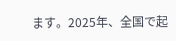ます。2025年、全国で起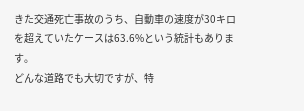きた交通死亡事故のうち、自動車の速度が30キロを超えていたケースは63.6%という統計もあります。
どんな道路でも大切ですが、特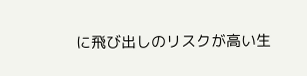に飛び出しのリスクが高い生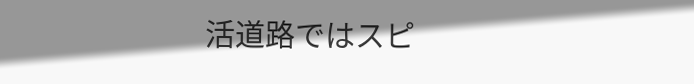活道路ではスピ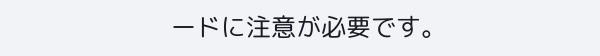ードに注意が必要です。